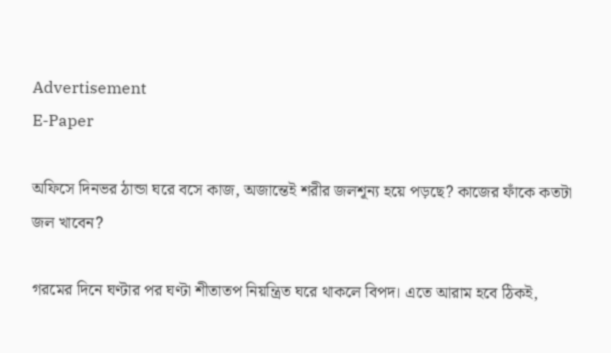Advertisement
E-Paper

অফিসে দিনভর ঠান্ডা ঘরে বসে কাজ, অজান্তেই শরীর জলশূন্য হয়ে পড়ছে? কাজের ফাঁকে কতটা জল খাবেন?

গরমের দিনে ঘণ্টার পর ঘণ্টা শীতাতপ নিয়ন্ত্রিত ঘরে থাকলে বিপদ। এতে আরাম হবে ঠিকই,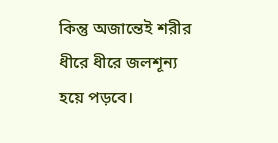কিন্তু অজান্তেই শরীর ধীরে ধীরে জলশূন্য হয়ে পড়বে।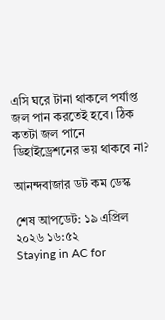এসি ঘরে টানা থাকলে পর্যাপ্ত জল পান করতেই হবে। ঠিক কতটা জল পানে ডিহাইড্রেশনের ভয় থাকবে না?

আনন্দবাজার ডট কম ডেস্ক

শেষ আপডেট: ১৯ এপ্রিল ২০২৬ ১৬:৫২
Staying in AC for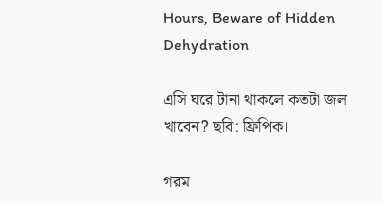Hours, Beware of Hidden Dehydration

এসি ঘরে টানা থাকলে কতটা জল খাবেন? ছবি: ফ্রিপিক।

গরম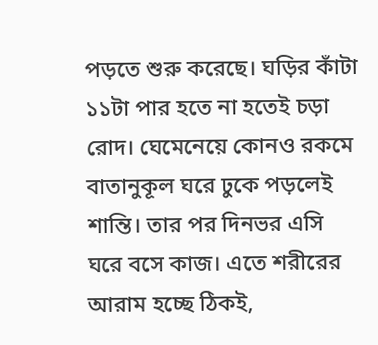পড়তে শুরু করেছে। ঘড়ির কাঁটা ১১টা পার হতে না হতেই চড়া রোদ। ঘেমেনেয়ে কোনও রকমে বাতানুকূল ঘরে ঢুকে পড়লেই শান্তি। তার পর দিনভর এসি ঘরে বসে কাজ। এতে শরীরের আরাম হচ্ছে ঠিকই,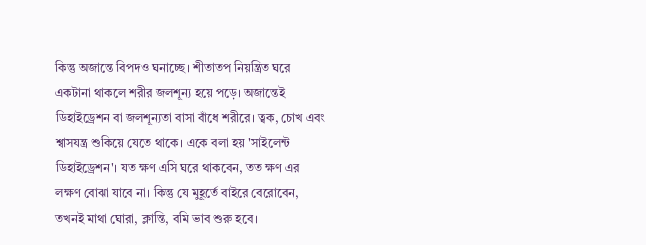কিন্তু অজান্তে বিপদও ঘনাচ্ছে। শীতাতপ নিয়ন্ত্রিত ঘরে একটানা থাকলে শরীর জলশূন্য হয়ে পড়ে। অজান্তেই ডিহাইড্রেশন বা জলশূন্যতা বাসা বাঁধে শরীরে। ত্বক, চোখ এবং শ্বাসযন্ত্র শুকিয়ে যেতে থাকে। একে বলা হয় 'সাইলেন্ট ডিহাইড্রেশন'। যত ক্ষণ এসি ঘরে থাকবেন, তত ক্ষণ এর লক্ষণ বোঝা যাবে না। কিন্তু যে মুহূর্তে বাইরে বেরোবেন, তখনই মাথা ঘোরা, ক্লান্তি, বমি ভাব শুরু হবে।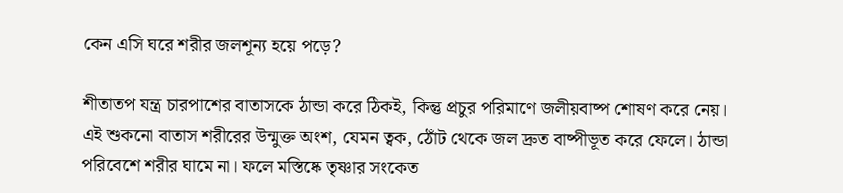কেন এসি ঘরে শরীর জলশূন্য হয়ে পড়ে?

শীতাতপ যন্ত্র চারপাশের বাতাসকে ঠান্ডা করে ঠিকই, কিন্তু প্রচুর পরিমাণে জলীয়বাষ্প শোষণ করে নেয়। এই শুকনো বাতাস শরীরের উন্মুক্ত অংশ, যেমন ত্বক, ঠোঁট থেকে জল দ্রুত বাষ্পীভূত করে ফেলে। ঠান্ডা পরিবেশে শরীর ঘামে না। ফলে মস্তিষ্কে তৃষ্ণার সংকেত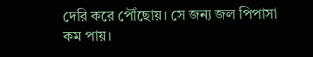দেরি করে পৌঁছোয়। সে জন্য জল পিপাসা কম পায়।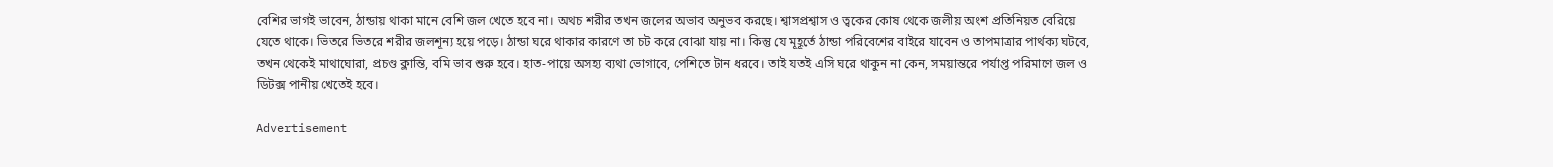বেশির ভাগই ভাবেন, ঠান্ডায় থাকা মানে বেশি জল খেতে হবে না। অথচ শরীর তখন জলের অভাব অনুভব করছে। শ্বাসপ্রশ্বাস ও ত্বকের কোষ থেকে জলীয় অংশ প্রতিনিয়ত বেরিয়ে যেতে থাকে। ভিতরে ভিতরে শরীর জলশূন্য হয়ে পড়ে। ঠান্ডা ঘরে থাকার কারণে তা চট করে বোঝা যায় না। কিন্তু যে মূহূর্তে ঠান্ডা পরিবেশের বাইরে যাবেন ও তাপমাত্রার পার্থক্য ঘটবে, তখন থেকেই মাথাঘোরা, প্রচণ্ড ক্লান্তি, বমি ভাব শুরু হবে। হাত-পায়ে অসহ্য ব্যথা ভোগাবে, পেশিতে টান ধরবে। তাই যতই এসি ঘরে থাকুন না কেন, সময়ান্তরে পর্যাপ্ত পরিমাণে জল ও ডিটক্স পানীয় খেতেই হবে।

Advertisement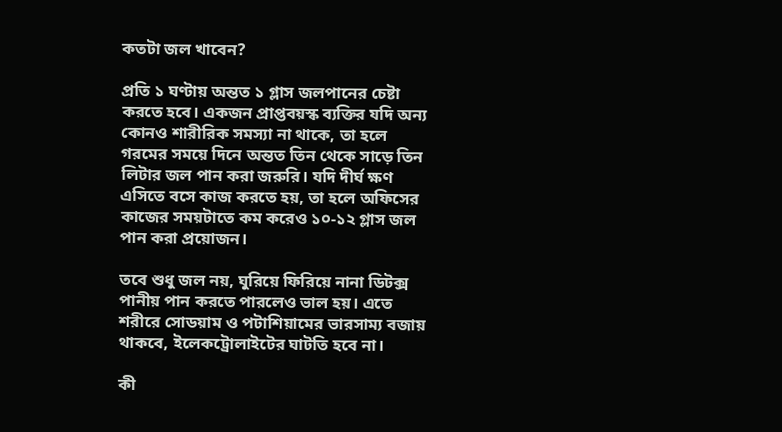কতটা জল খাবেন?

প্রতি ১ ঘণ্টায় অন্তত ১ গ্লাস জলপানের চেষ্টা করতে হবে। একজন প্রাপ্তবয়স্ক ব্যক্তির যদি অন্য কোনও শারীরিক সমস্যা না থাকে, তা হলে গরমের সময়ে দিনে অন্তত তিন থেকে সাড়ে তিন লিটার জল পান করা জরুরি। যদি দীর্ঘ ক্ষণ এসিতে বসে কাজ করতে হয়, তা হলে অফিসের কাজের সময়টাতে কম করেও ১০-১২ গ্লাস জল পান করা প্রয়োজন।

তবে শুধু জল নয়, ঘুরিয়ে ফিরিয়ে নানা ডিটক্স পানীয় পান করতে পারলেও ভাল হয়। এতে শরীরে সোডয়াম ও পটাশিয়ামের ভারসাম্য বজায় থাকবে, ইলেকট্রোলাইটের ঘাটতি হবে না।

কী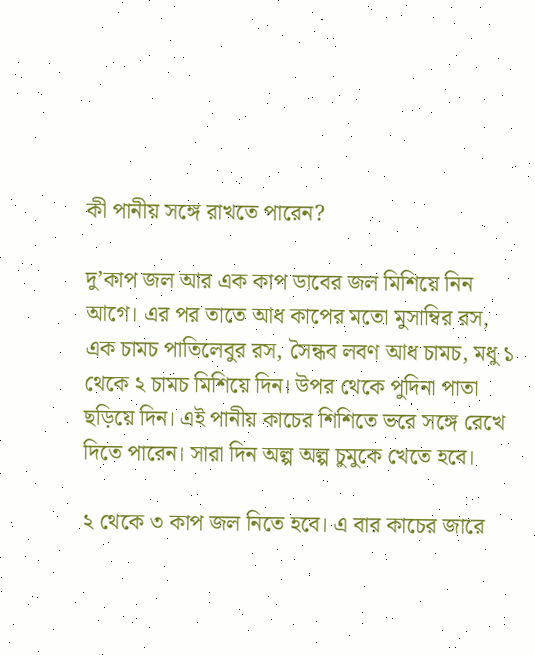কী পানীয় সঙ্গে রাখতে পারেন?

দু’কাপ জল আর এক কাপ ডাবের জল মিশিয়ে নিন আগে। এর পর তাতে আধ কাপের মতো মুসাম্বির রস, এক চামচ পাতিলেবুর রস, সৈন্ধব লবণ আধ চামচ, মধু ১ থেকে ২ চামচ মিশিয়ে দিন। উপর থেকে পুদিনা পাতা ছড়িয়ে দিন। এই পানীয় কাচের শিশিতে ভরে সঙ্গে রেখে দিতে পারেন। সারা দিন অল্প অল্প চুমুকে খেতে হবে।

২ থেকে ৩ কাপ জল নিতে হবে। এ বার কাচের জারে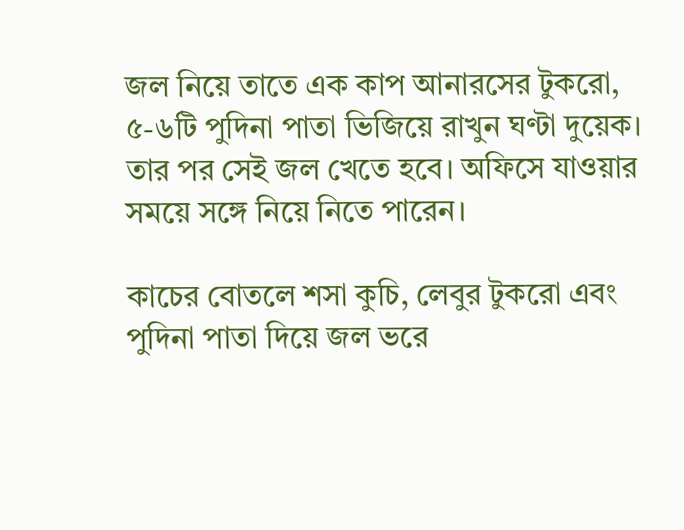জল নিয়ে তাতে এক কাপ আনারসের টুকরো, ৫-৬টি পুদিনা পাতা ভিজিয়ে রাখুন ঘণ্টা দুয়েক। তার পর সেই জল খেতে হবে। অফিসে যাওয়ার সময়ে সঙ্গে নিয়ে নিতে পারেন।

কাচের বোতলে শসা কুচি, লেবুর টুকরো এবং পুদিনা পাতা দিয়ে জল ভরে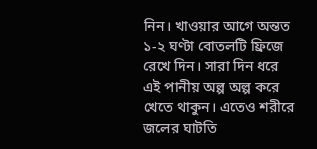নিন। খাওয়ার আগে অন্তত ১-২ ঘণ্টা বোতলটি ফ্রিজে রেখে দিন। সারা দিন ধরে এই পানীয় অল্প অল্প করে খেতে থাকুন। এতেও শরীরে জলের ঘাটতি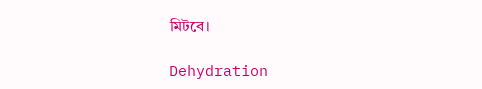মিটবে।

Dehydration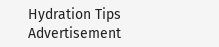Hydration Tips
Advertisement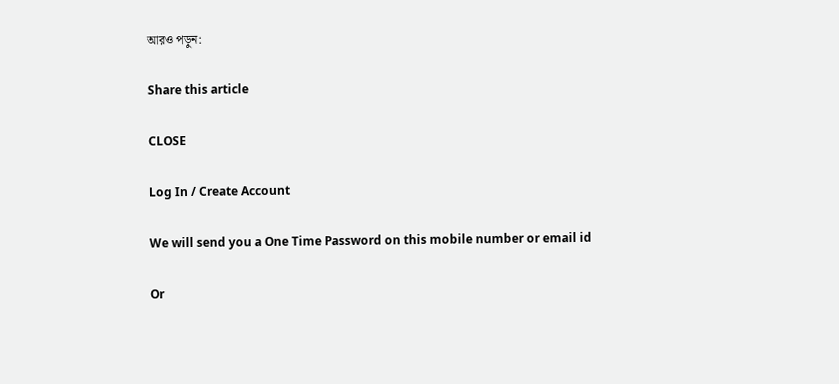আরও পড়ুন:

Share this article

CLOSE

Log In / Create Account

We will send you a One Time Password on this mobile number or email id

Or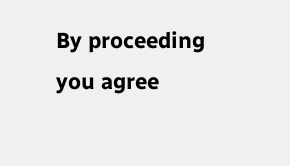By proceeding you agree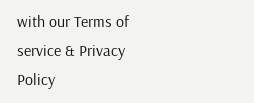with our Terms of service & Privacy Policy